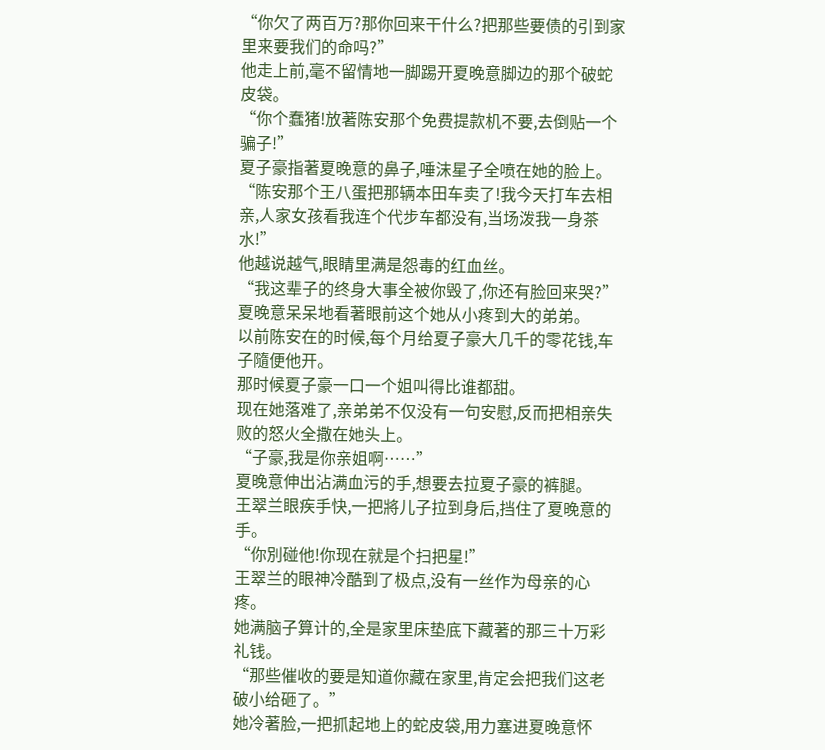“你欠了两百万?那你回来干什么?把那些要债的引到家里来要我们的命吗?”
他走上前,毫不留情地一脚踢开夏晚意脚边的那个破蛇皮袋。
“你个蠢猪!放著陈安那个免费提款机不要,去倒贴一个骗子!”
夏子豪指著夏晚意的鼻子,唾沫星子全喷在她的脸上。
“陈安那个王八蛋把那辆本田车卖了!我今天打车去相亲,人家女孩看我连个代步车都没有,当场泼我一身茶水!”
他越说越气,眼睛里满是怨毒的红血丝。
“我这辈子的终身大事全被你毁了,你还有脸回来哭?”
夏晚意呆呆地看著眼前这个她从小疼到大的弟弟。
以前陈安在的时候,每个月给夏子豪大几千的零花钱,车子隨便他开。
那时候夏子豪一口一个姐叫得比谁都甜。
现在她落难了,亲弟弟不仅没有一句安慰,反而把相亲失败的怒火全撒在她头上。
“子豪,我是你亲姐啊……”
夏晚意伸出沾满血污的手,想要去拉夏子豪的裤腿。
王翠兰眼疾手快,一把將儿子拉到身后,挡住了夏晚意的手。
“你別碰他!你现在就是个扫把星!”
王翠兰的眼神冷酷到了极点,没有一丝作为母亲的心疼。
她满脑子算计的,全是家里床垫底下藏著的那三十万彩礼钱。
“那些催收的要是知道你藏在家里,肯定会把我们这老破小给砸了。”
她冷著脸,一把抓起地上的蛇皮袋,用力塞进夏晚意怀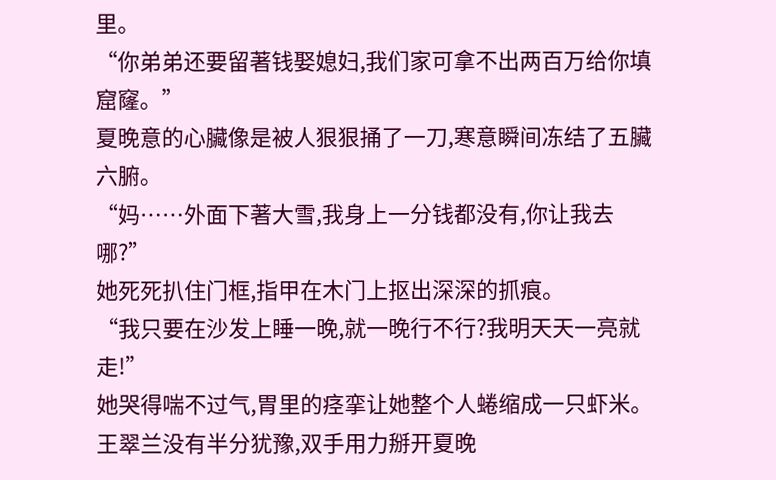里。
“你弟弟还要留著钱娶媳妇,我们家可拿不出两百万给你填窟窿。”
夏晚意的心臟像是被人狠狠捅了一刀,寒意瞬间冻结了五臟六腑。
“妈……外面下著大雪,我身上一分钱都没有,你让我去哪?”
她死死扒住门框,指甲在木门上抠出深深的抓痕。
“我只要在沙发上睡一晚,就一晚行不行?我明天天一亮就走!”
她哭得喘不过气,胃里的痉挛让她整个人蜷缩成一只虾米。
王翠兰没有半分犹豫,双手用力掰开夏晚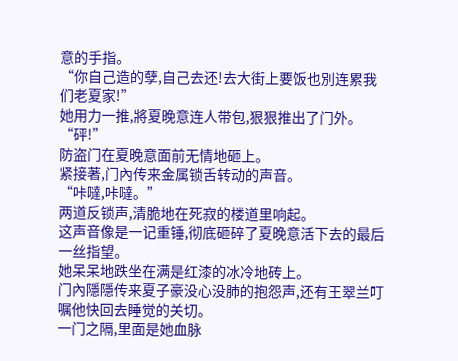意的手指。
“你自己造的孽,自己去还!去大街上要饭也別连累我们老夏家!”
她用力一推,將夏晚意连人带包,狠狠推出了门外。
“砰!”
防盗门在夏晚意面前无情地砸上。
紧接著,门內传来金属锁舌转动的声音。
“咔噠,咔噠。”
两道反锁声,清脆地在死寂的楼道里响起。
这声音像是一记重锤,彻底砸碎了夏晚意活下去的最后一丝指望。
她呆呆地跌坐在满是红漆的冰冷地砖上。
门內隱隱传来夏子豪没心没肺的抱怨声,还有王翠兰叮嘱他快回去睡觉的关切。
一门之隔,里面是她血脉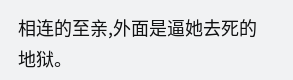相连的至亲,外面是逼她去死的地狱。